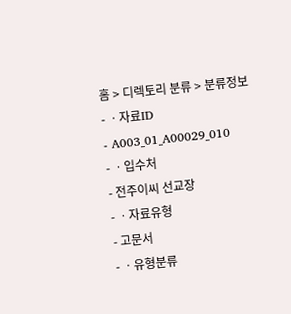홈 > 디렉토리 분류 > 분류정보
- ㆍ자료ID
- A003_01_A00029_010
- ㆍ입수처
- 전주이씨 선교장
- ㆍ자료유형
- 고문서
- ㆍ유형분류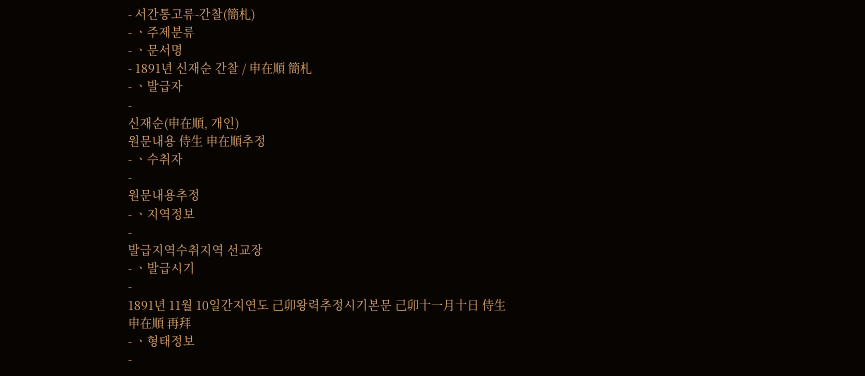- 서간통고류-간찰(簡札)
- ㆍ주제분류
- ㆍ문서명
- 1891년 신재순 간찰 / 申在順 簡札
- ㆍ발급자
-
신재순(申在順, 개인)
원문내용 侍生 申在順추정
- ㆍ수취자
-
원문내용추정
- ㆍ지역정보
-
발급지역수취지역 선교장
- ㆍ발급시기
-
1891년 11월 10일간지연도 己卯왕력추정시기본문 己卯十一月十日 侍生 申在順 再拜
- ㆍ형태정보
-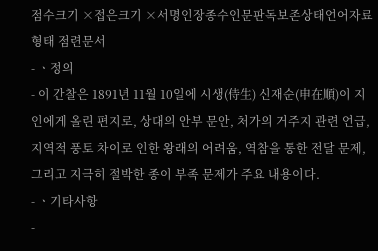점수크기 ×접은크기 ×서명인장종수인문판독보존상태언어자료형태 점련문서
- ㆍ정의
- 이 간찰은 1891년 11월 10일에 시생(侍生) 신재순(申在順)이 지인에게 올린 편지로, 상대의 안부 문안, 처가의 거주지 관련 언급, 지역적 풍토 차이로 인한 왕래의 어려움, 역참을 통한 전달 문제, 그리고 지극히 절박한 종이 부족 문제가 주요 내용이다.
- ㆍ기타사항
-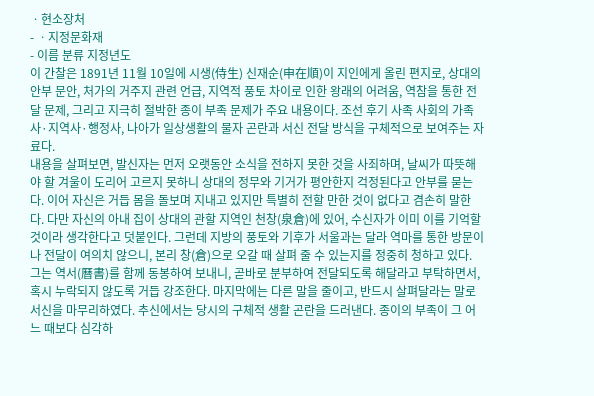ㆍ현소장처
- ㆍ지정문화재
- 이름 분류 지정년도
이 간찰은 1891년 11월 10일에 시생(侍生) 신재순(申在順)이 지인에게 올린 편지로, 상대의 안부 문안, 처가의 거주지 관련 언급, 지역적 풍토 차이로 인한 왕래의 어려움, 역참을 통한 전달 문제, 그리고 지극히 절박한 종이 부족 문제가 주요 내용이다. 조선 후기 사족 사회의 가족사·지역사·행정사, 나아가 일상생활의 물자 곤란과 서신 전달 방식을 구체적으로 보여주는 자료다.
내용을 살펴보면, 발신자는 먼저 오랫동안 소식을 전하지 못한 것을 사죄하며, 날씨가 따뜻해야 할 겨울이 도리어 고르지 못하니 상대의 정무와 기거가 평안한지 걱정된다고 안부를 묻는다. 이어 자신은 거듭 몸을 돌보며 지내고 있지만 특별히 전할 만한 것이 없다고 겸손히 말한다. 다만 자신의 아내 집이 상대의 관할 지역인 천창(泉倉)에 있어, 수신자가 이미 이를 기억할 것이라 생각한다고 덧붙인다. 그런데 지방의 풍토와 기후가 서울과는 달라 역마를 통한 방문이나 전달이 여의치 않으니, 본리 창(倉)으로 오갈 때 살펴 줄 수 있는지를 정중히 청하고 있다.
그는 역서(曆書)를 함께 동봉하여 보내니, 곧바로 분부하여 전달되도록 해달라고 부탁하면서, 혹시 누락되지 않도록 거듭 강조한다. 마지막에는 다른 말을 줄이고, 반드시 살펴달라는 말로 서신을 마무리하였다. 추신에서는 당시의 구체적 생활 곤란을 드러낸다. 종이의 부족이 그 어느 때보다 심각하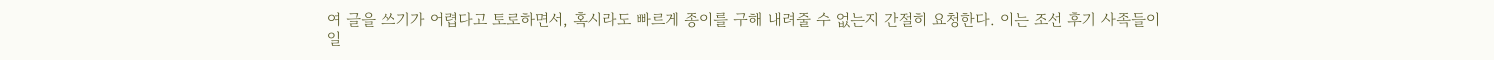여 글을 쓰기가 어렵다고 토로하면서, 혹시라도 빠르게 종이를 구해 내려줄 수 없는지 간절히 요청한다. 이는 조선 후기 사족들이 일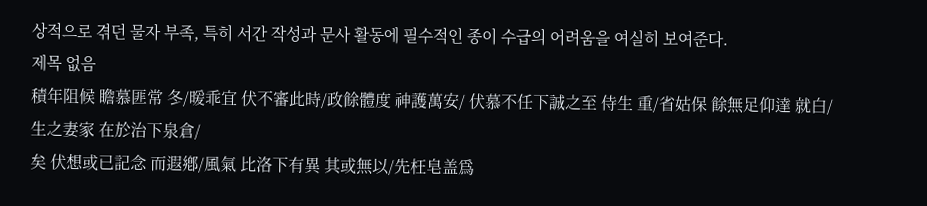상적으로 겪던 물자 부족, 특히 서간 작성과 문사 활동에 필수적인 종이 수급의 어려움을 여실히 보여준다.
제목 없음
積年阻候 瞻慕匪常 冬/暖乖宜 伏不審此時/政餘體度 神護萬安/ 伏慕不任下誠之至 侍生 重/省姑保 餘無足仰達 就白/ 生之妻家 在於治下泉倉/
矣 伏想或已記念 而遐鄕/風氣 比洛下有異 其或無以/先枉皂盖爲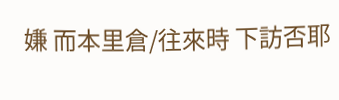嫌 而本里倉/往來時 下訪否耶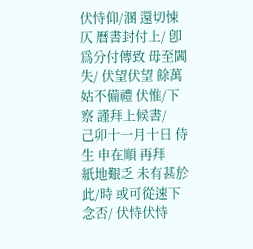伏恃仰/溷 還切悚仄 曆書封付上/ 卽爲分付傳致 毋至閪失/ 伏望伏望 餘萬 姑不備禮 伏惟/下察 謹拜上候書/
己卯十一月十日 侍生 申在順 再拜
紙地艱乏 未有甚於此/時 或可從速下念否/ 伏恃伏恃